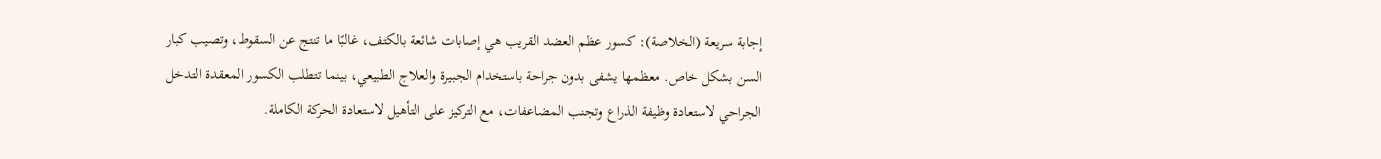إجابة سريعة (الخلاصة): كسور عظم العضد القريب هي إصابات شائعة بالكتف، غالبًا ما تنتج عن السقوط، وتصيب كبار السن بشكل خاص. معظمها يشفى بدون جراحة باستخدام الجبيرة والعلاج الطبيعي، بينما تتطلب الكسور المعقدة التدخل الجراحي لاستعادة وظيفة الذراع وتجنب المضاعفات، مع التركيز على التأهيل لاستعادة الحركة الكاملة.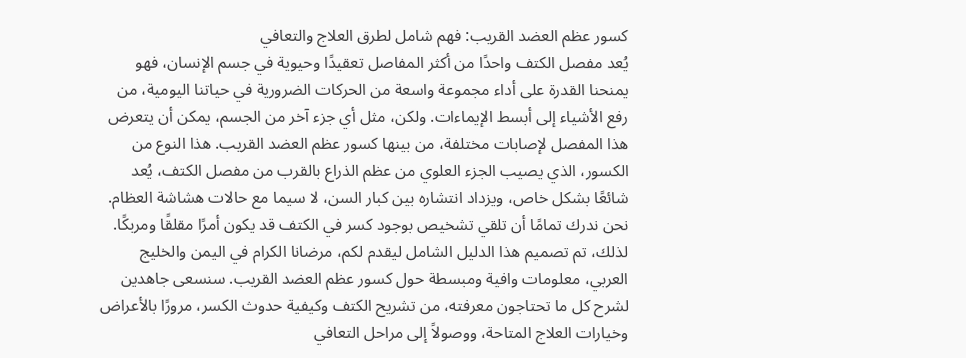كسور عظم العضد القريب: فهم شامل لطرق العلاج والتعافي
يُعد مفصل الكتف واحدًا من أكثر المفاصل تعقيدًا وحيوية في جسم الإنسان، فهو يمنحنا القدرة على أداء مجموعة واسعة من الحركات الضرورية في حياتنا اليومية، من رفع الأشياء إلى أبسط الإيماءات. ولكن، مثل أي جزء آخر من الجسم، يمكن أن يتعرض هذا المفصل لإصابات مختلفة، من بينها كسور عظم العضد القريب. هذا النوع من الكسور، الذي يصيب الجزء العلوي من عظم الذراع بالقرب من مفصل الكتف، يُعد شائعًا بشكل خاص، ويزداد انتشاره بين كبار السن، لا سيما مع حالات هشاشة العظام.
نحن ندرك تمامًا أن تلقي تشخيص بوجود كسر في الكتف قد يكون أمرًا مقلقًا ومربكًا. لذلك، تم تصميم هذا الدليل الشامل ليقدم لكم، مرضانا الكرام في اليمن والخليج العربي، معلومات وافية ومبسطة حول كسور عظم العضد القريب. سنسعى جاهدين لشرح كل ما تحتاجون معرفته، من تشريح الكتف وكيفية حدوث الكسر، مرورًا بالأعراض وخيارات العلاج المتاحة، ووصولاً إلى مراحل التعافي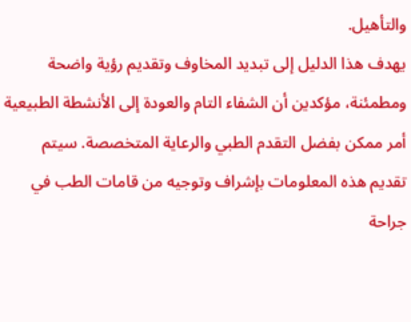والتأهيل.
يهدف هذا الدليل إلى تبديد المخاوف وتقديم رؤية واضحة ومطمئنة، مؤكدين أن الشفاء التام والعودة إلى الأنشطة الطبيعية أمر ممكن بفضل التقدم الطبي والرعاية المتخصصة. سيتم تقديم هذه المعلومات بإشراف وتوجيه من قامات الطب في جراحة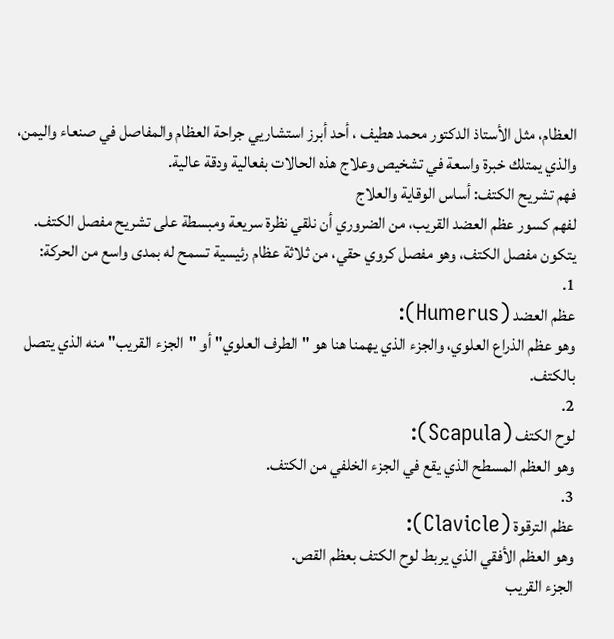العظام، مثل الأستاذ الدكتور محمد هطيف ، أحد أبرز استشاريي جراحة العظام والمفاصل في صنعاء واليمن، والذي يمتلك خبرة واسعة في تشخيص وعلاج هذه الحالات بفعالية ودقة عالية.
فهم تشريح الكتف: أساس الوقاية والعلاج
لفهم كسور عظم العضد القريب، من الضروري أن نلقي نظرة سريعة ومبسطة على تشريح مفصل الكتف. يتكون مفصل الكتف، وهو مفصل كروي حقي، من ثلاثة عظام رئيسية تسمح له بمدى واسع من الحركة:
1.
عظم العضد (Humerus):
وهو عظم الذراع العلوي، والجزء الذي يهمنا هنا هو "الطرف العلوي" أو "الجزء القريب" منه الذي يتصل بالكتف.
2.
لوح الكتف (Scapula):
وهو العظم المسطح الذي يقع في الجزء الخلفي من الكتف.
3.
عظم الترقوة (Clavicle):
وهو العظم الأفقي الذي يربط لوح الكتف بعظم القص.
الجزء القريب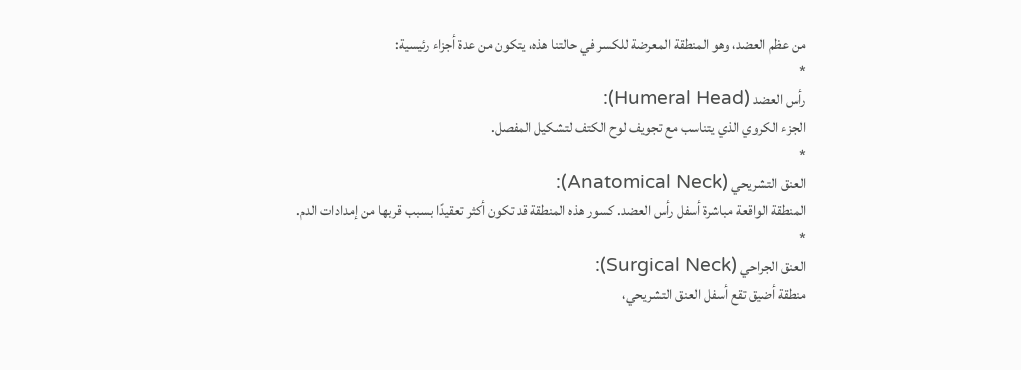من عظم العضد، وهو المنطقة المعرضة للكسر في حالتنا هذه، يتكون من عدة أجزاء رئيسية:
*
رأس العضد (Humeral Head):
الجزء الكروي الذي يتناسب مع تجويف لوح الكتف لتشكيل المفصل.
*
العنق التشريحي (Anatomical Neck):
المنطقة الواقعة مباشرة أسفل رأس العضد. كسور هذه المنطقة قد تكون أكثر تعقيدًا بسبب قربها من إمدادات الدم.
*
العنق الجراحي (Surgical Neck):
منطقة أضيق تقع أسفل العنق التشريحي،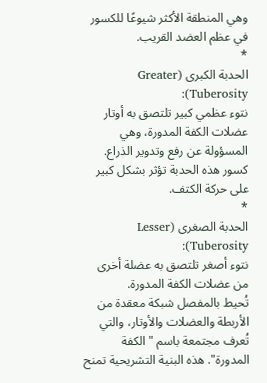وهي المنطقة الأكثر شيوعًا للكسور في عظم العضد القريب.
*
الحدبة الكبرى (Greater Tuberosity):
نتوء عظمي كبير تلتصق به أوتار عضلات الكفة المدورة، وهي المسؤولة عن رفع وتدوير الذراع. كسور هذه الحدبة تؤثر بشكل كبير على حركة الكتف.
*
الحدبة الصغرى (Lesser Tuberosity):
نتوء أصغر تلتصق به عضلة أخرى من عضلات الكفة المدورة.
تُحيط بالمفصل شبكة معقدة من الأربطة والعضلات والأوتار، والتي تُعرف مجتمعة باسم "الكفة المدورة". هذه البنية التشريحية تمنح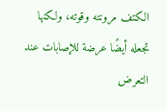الكتف مرونته وقوته، ولكنها تجعله أيضًا عرضة للإصابات عند التعرض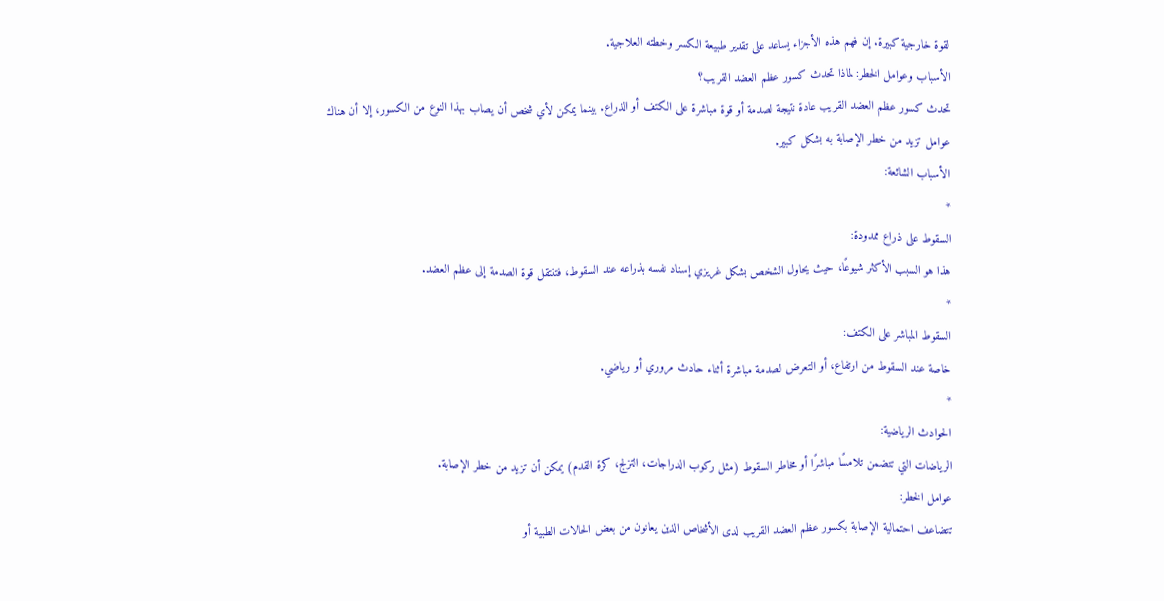لقوة خارجية كبيرة. إن فهم هذه الأجزاء يساعد على تقدير طبيعة الكسر وخطته العلاجية.
الأسباب وعوامل الخطر: لماذا تحدث كسور عظم العضد القريب؟
تحدث كسور عظم العضد القريب عادة نتيجة لصدمة أو قوة مباشرة على الكتف أو الذراع. بينما يمكن لأي شخص أن يصاب بهذا النوع من الكسور، إلا أن هناك عوامل تزيد من خطر الإصابة به بشكل كبير.
الأسباب الشائعة:
*
السقوط على ذراع ممدودة:
هذا هو السبب الأكثر شيوعًا، حيث يحاول الشخص بشكل غريزي إسناد نفسه بذراعه عند السقوط، فتنتقل قوة الصدمة إلى عظم العضد.
*
السقوط المباشر على الكتف:
خاصة عند السقوط من ارتفاع، أو التعرض لصدمة مباشرة أثناء حادث مروري أو رياضي.
*
الحوادث الرياضية:
الرياضات التي تتضمن تلامسًا مباشرًا أو مخاطر السقوط (مثل ركوب الدراجات، التزلج، كرة القدم) يمكن أن تزيد من خطر الإصابة.
عوامل الخطر:
تتضاعف احتمالية الإصابة بكسور عظم العضد القريب لدى الأشخاص الذين يعانون من بعض الحالات الطبية أو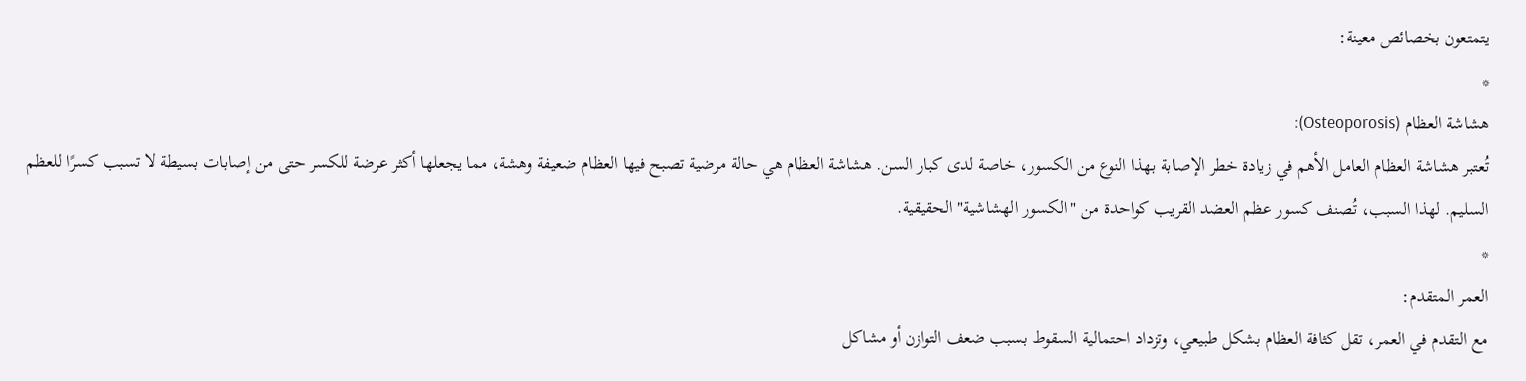يتمتعون بخصائص معينة:
*
هشاشة العظام (Osteoporosis):
تُعتبر هشاشة العظام العامل الأهم في زيادة خطر الإصابة بهذا النوع من الكسور، خاصة لدى كبار السن. هشاشة العظام هي حالة مرضية تصبح فيها العظام ضعيفة وهشة، مما يجعلها أكثر عرضة للكسر حتى من إصابات بسيطة لا تسبب كسرًا للعظم السليم. لهذا السبب، تُصنف كسور عظم العضد القريب كواحدة من "الكسور الهشاشية" الحقيقية.
*
العمر المتقدم:
مع التقدم في العمر، تقل كثافة العظام بشكل طبيعي، وتزداد احتمالية السقوط بسبب ضعف التوازن أو مشاكل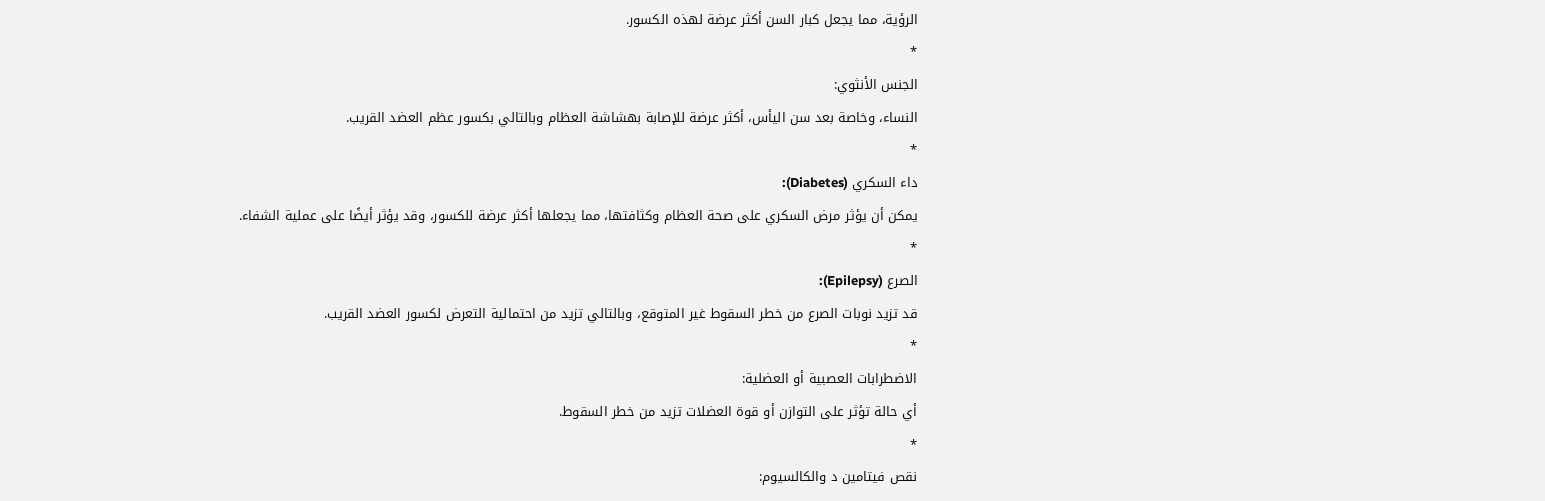الرؤية، مما يجعل كبار السن أكثر عرضة لهذه الكسور.
*
الجنس الأنثوي:
النساء، وخاصة بعد سن اليأس، أكثر عرضة للإصابة بهشاشة العظام وبالتالي بكسور عظم العضد القريب.
*
داء السكري (Diabetes):
يمكن أن يؤثر مرض السكري على صحة العظام وكثافتها، مما يجعلها أكثر عرضة للكسور، وقد يؤثر أيضًا على عملية الشفاء.
*
الصرع (Epilepsy):
قد تزيد نوبات الصرع من خطر السقوط غير المتوقع، وبالتالي تزيد من احتمالية التعرض لكسور العضد القريب.
*
الاضطرابات العصبية أو العضلية:
أي حالة تؤثر على التوازن أو قوة العضلات تزيد من خطر السقوط.
*
نقص فيتامين د والكالسيوم: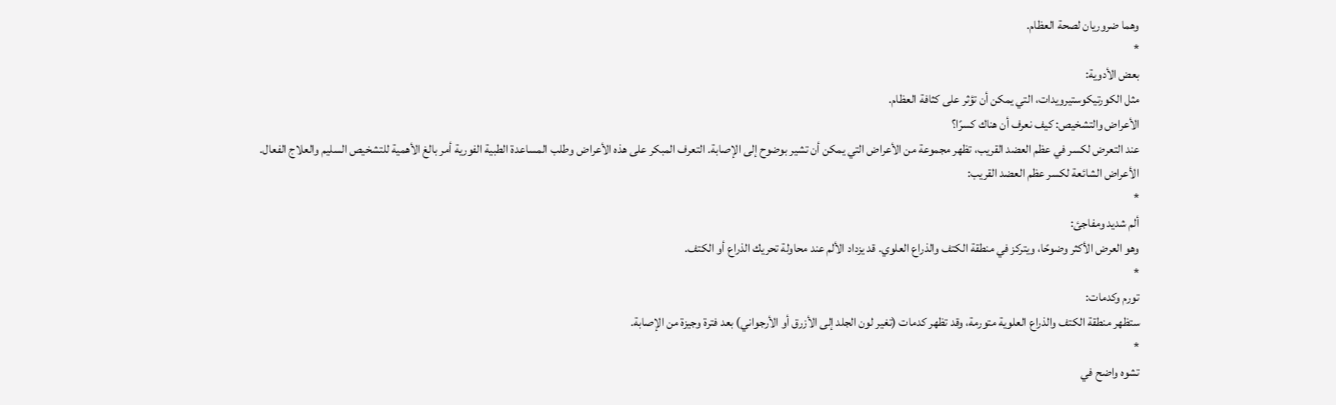وهما ضروريان لصحة العظام.
*
بعض الأدوية:
مثل الكورتيكوستيرويدات، التي يمكن أن تؤثر على كثافة العظام.
الأعراض والتشخيص: كيف نعرف أن هناك كسرًا؟
عند التعرض لكسر في عظم العضد القريب، تظهر مجموعة من الأعراض التي يمكن أن تشير بوضوح إلى الإصابة. التعرف المبكر على هذه الأعراض وطلب المساعدة الطبية الفورية أمر بالغ الأهمية للتشخيص السليم والعلاج الفعال.
الأعراض الشائعة لكسر عظم العضد القريب:
*
ألم شديد ومفاجئ:
وهو العرض الأكثر وضوحًا، ويتركز في منطقة الكتف والذراع العلوي. قد يزداد الألم عند محاولة تحريك الذراع أو الكتف.
*
تورم وكدمات:
ستظهر منطقة الكتف والذراع العلوية متورمة، وقد تظهر كدمات (تغير لون الجلد إلى الأزرق أو الأرجواني) بعد فترة وجيزة من الإصابة.
*
تشوه واضح في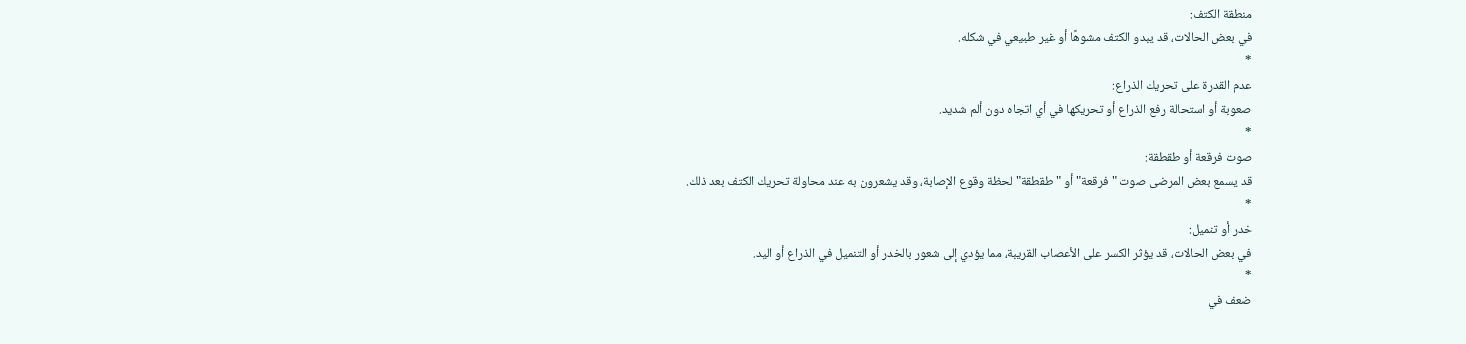منطقة الكتف:
في بعض الحالات، قد يبدو الكتف مشوهًا أو غير طبيعي في شكله.
*
عدم القدرة على تحريك الذراع:
صعوبة أو استحالة رفع الذراع أو تحريكها في أي اتجاه دون ألم شديد.
*
صوت فرقعة أو طقطقة:
قد يسمع بعض المرضى صوت "فرقعة" أو "طقطقة" لحظة وقوع الإصابة، وقد يشعرون به عند محاولة تحريك الكتف بعد ذلك.
*
خدر أو تنميل:
في بعض الحالات، قد يؤثر الكسر على الأعصاب القريبة، مما يؤدي إلى شعور بالخدر أو التنميل في الذراع أو اليد.
*
ضعف في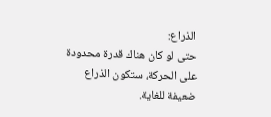الذراع:
حتى لو كان هناك قدرة محدودة على الحركة، ستكون الذراع ضعيفة للغاية.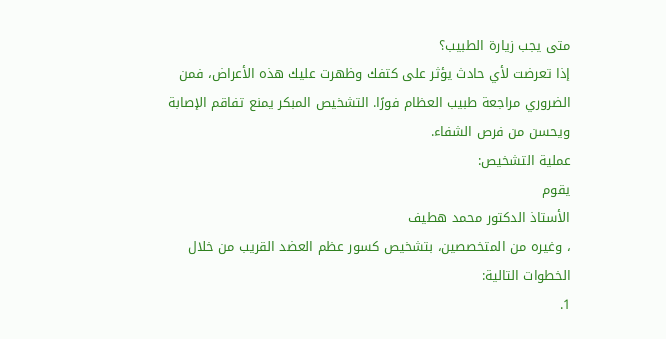متى يجب زيارة الطبيب؟
إذا تعرضت لأي حادث يؤثر على كتفك وظهرت عليك هذه الأعراض، فمن الضروري مراجعة طبيب العظام فورًا. التشخيص المبكر يمنع تفاقم الإصابة ويحسن من فرص الشفاء.
عملية التشخيص:
يقوم
الأستاذ الدكتور محمد هطيف
، وغيره من المتخصصين، بتشخيص كسور عظم العضد القريب من خلال الخطوات التالية:
1.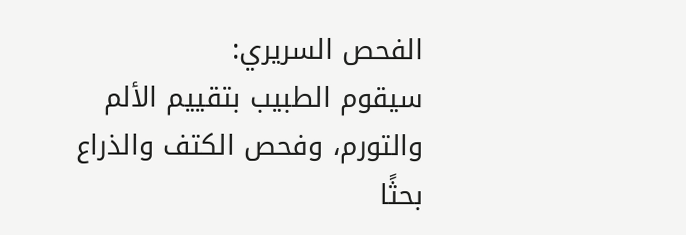الفحص السريري:
سيقوم الطبيب بتقييم الألم والتورم، وفحص الكتف والذراع بحثًا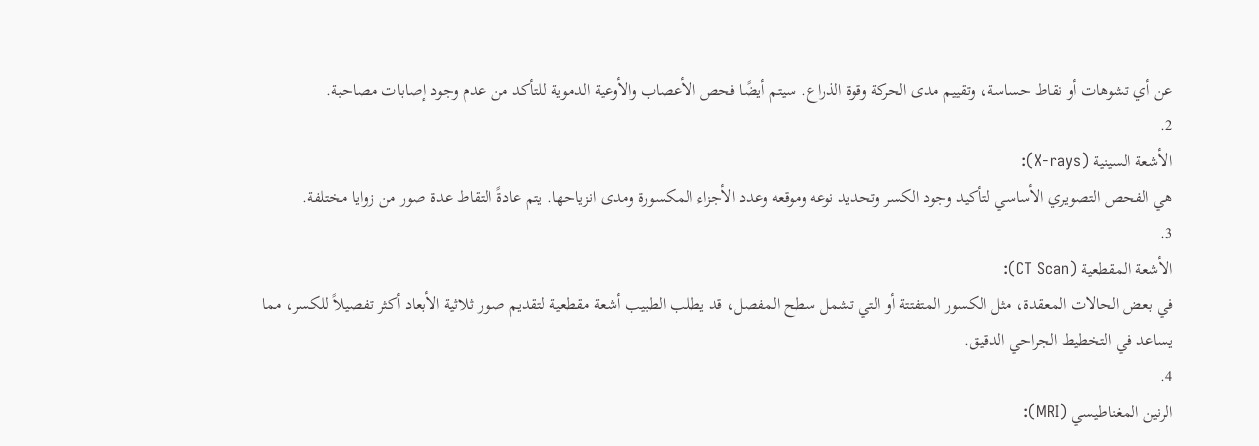عن أي تشوهات أو نقاط حساسة، وتقييم مدى الحركة وقوة الذراع. سيتم أيضًا فحص الأعصاب والأوعية الدموية للتأكد من عدم وجود إصابات مصاحبة.
2.
الأشعة السينية (X-rays):
هي الفحص التصويري الأساسي لتأكيد وجود الكسر وتحديد نوعه وموقعه وعدد الأجزاء المكسورة ومدى انزياحها. يتم عادةً التقاط عدة صور من زوايا مختلفة.
3.
الأشعة المقطعية (CT Scan):
في بعض الحالات المعقدة، مثل الكسور المتفتتة أو التي تشمل سطح المفصل، قد يطلب الطبيب أشعة مقطعية لتقديم صور ثلاثية الأبعاد أكثر تفصيلاً للكسر، مما يساعد في التخطيط الجراحي الدقيق.
4.
الرنين المغناطيسي (MRI):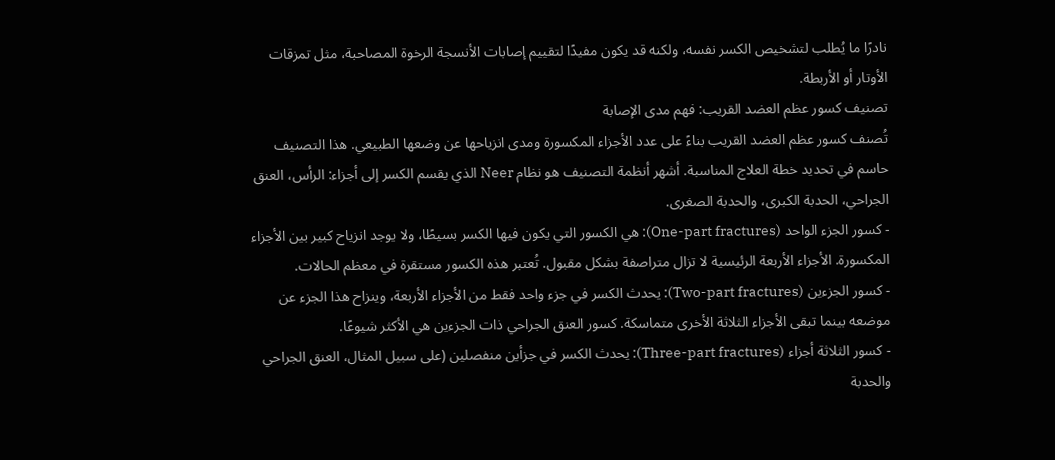نادرًا ما يُطلب لتشخيص الكسر نفسه، ولكنه قد يكون مفيدًا لتقييم إصابات الأنسجة الرخوة المصاحبة، مثل تمزقات الأوتار أو الأربطة.
تصنيف كسور عظم العضد القريب: فهم مدى الإصابة
تُصنف كسور عظم العضد القريب بناءً على عدد الأجزاء المكسورة ومدى انزياحها عن وضعها الطبيعي. هذا التصنيف حاسم في تحديد خطة العلاج المناسبة. أشهر أنظمة التصنيف هو نظام Neer الذي يقسم الكسر إلى أجزاء: الرأس، العنق الجراحي، الحدبة الكبرى، والحدبة الصغرى.
- كسور الجزء الواحد (One-part fractures): هي الكسور التي يكون فيها الكسر بسيطًا، ولا يوجد انزياح كبير بين الأجزاء المكسورة. الأجزاء الأربعة الرئيسية لا تزال متراصفة بشكل مقبول. تُعتبر هذه الكسور مستقرة في معظم الحالات.
- كسور الجزءين (Two-part fractures): يحدث الكسر في جزء واحد فقط من الأجزاء الأربعة، وينزاح هذا الجزء عن موضعه بينما تبقى الأجزاء الثلاثة الأخرى متماسكة. كسور العنق الجراحي ذات الجزءين هي الأكثر شيوعًا.
- كسور الثلاثة أجزاء (Three-part fractures): يحدث الكسر في جزأين منفصلين (على سبيل المثال، العنق الجراحي والحدبة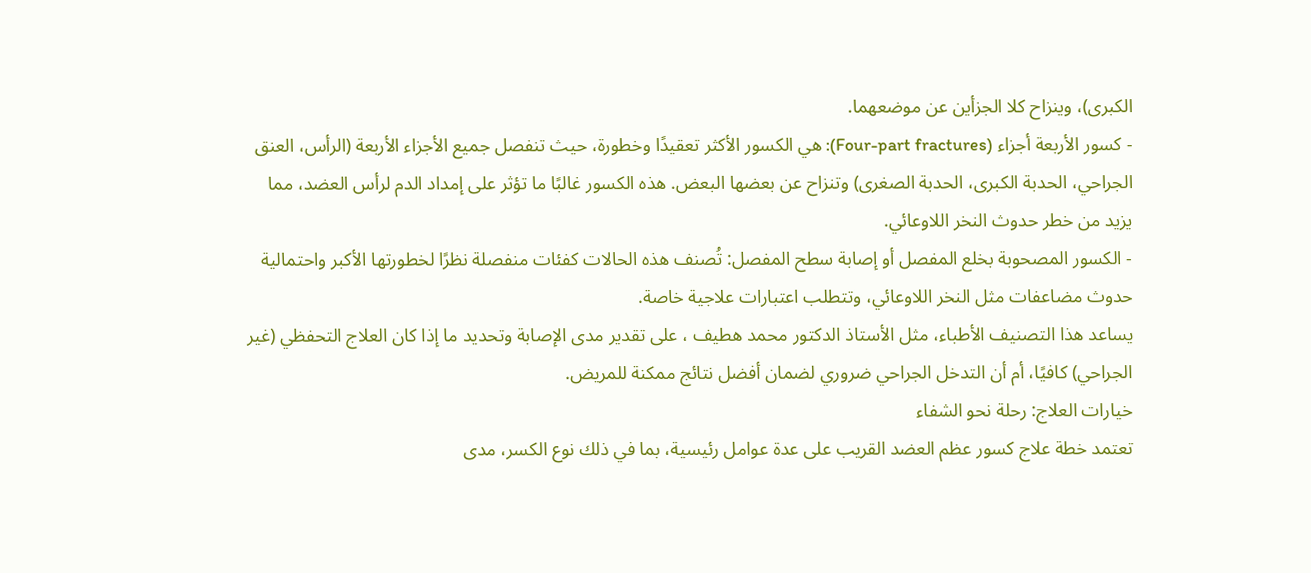الكبرى)، وينزاح كلا الجزأين عن موضعهما.
- كسور الأربعة أجزاء (Four-part fractures): هي الكسور الأكثر تعقيدًا وخطورة، حيث تنفصل جميع الأجزاء الأربعة (الرأس، العنق الجراحي، الحدبة الكبرى، الحدبة الصغرى) وتنزاح عن بعضها البعض. هذه الكسور غالبًا ما تؤثر على إمداد الدم لرأس العضد، مما يزيد من خطر حدوث النخر اللاوعائي.
- الكسور المصحوبة بخلع المفصل أو إصابة سطح المفصل: تُصنف هذه الحالات كفئات منفصلة نظرًا لخطورتها الأكبر واحتمالية حدوث مضاعفات مثل النخر اللاوعائي، وتتطلب اعتبارات علاجية خاصة.
يساعد هذا التصنيف الأطباء، مثل الأستاذ الدكتور محمد هطيف ، على تقدير مدى الإصابة وتحديد ما إذا كان العلاج التحفظي (غير الجراحي) كافيًا، أم أن التدخل الجراحي ضروري لضمان أفضل نتائج ممكنة للمريض.
خيارات العلاج: رحلة نحو الشفاء
تعتمد خطة علاج كسور عظم العضد القريب على عدة عوامل رئيسية، بما في ذلك نوع الكسر، مدى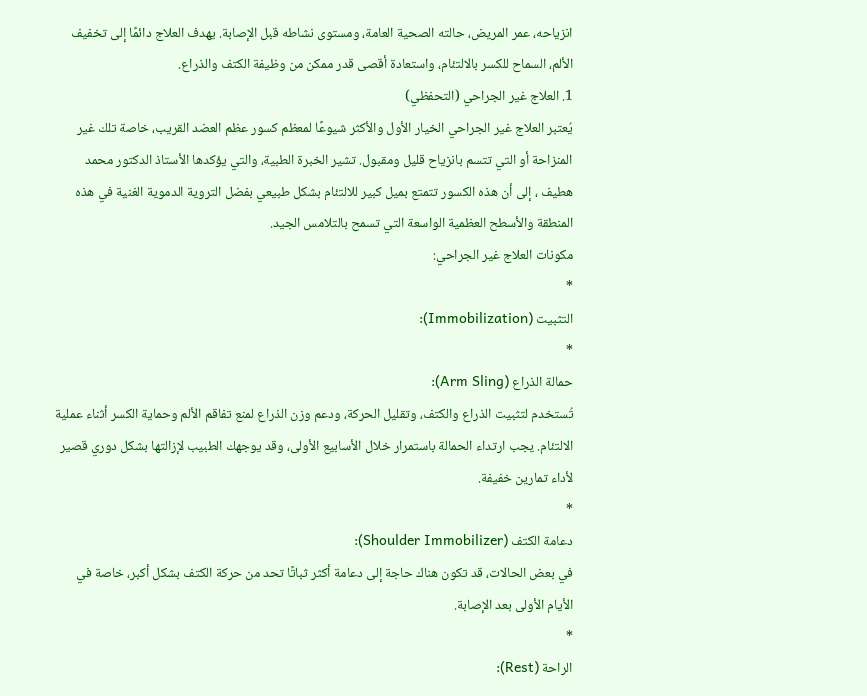انزياحه، عمر المريض، حالته الصحية العامة، ومستوى نشاطه قبل الإصابة. يهدف العلاج دائمًا إلى تخفيف الألم، السماح للكسر بالالتئام، واستعادة أقصى قدر ممكن من وظيفة الكتف والذراع.
1. العلاج غير الجراحي (التحفظي)
يُعتبر العلاج غير الجراحي الخيار الأول والأكثر شيوعًا لمعظم كسور عظم العضد القريب، خاصة تلك غير المنزاحة أو التي تتسم بانزياح قليل ومقبول. تشير الخبرة الطبية، والتي يؤكدها الأستاذ الدكتور محمد هطيف ، إلى أن هذه الكسور تتمتع بميل كبير للالتئام بشكل طبيعي بفضل التروية الدموية الغنية في هذه المنطقة والأسطح العظمية الواسعة التي تسمح بالتلامس الجيد.
مكونات العلاج غير الجراحي:
*
التثبيت (Immobilization):
*
حمالة الذراع (Arm Sling):
تُستخدم لتثبيت الذراع والكتف، وتقليل الحركة، ودعم وزن الذراع لمنع تفاقم الألم وحماية الكسر أثناء عملية الالتئام. يجب ارتداء الحمالة باستمرار خلال الأسابيع الأولى، وقد يوجهك الطبيب لإزالتها بشكل دوري قصير لأداء تمارين خفيفة.
*
دعامة الكتف (Shoulder Immobilizer):
في بعض الحالات، قد تكون هناك حاجة إلى دعامة أكثر ثباتًا تحد من حركة الكتف بشكل أكبر، خاصة في الأيام الأولى بعد الإصابة.
*
الراحة (Rest):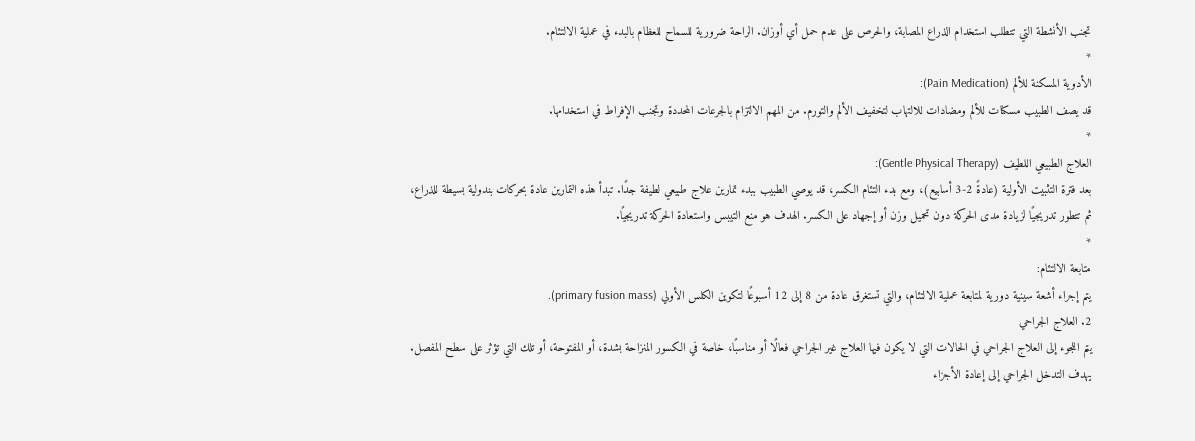تجنب الأنشطة التي تتطلب استخدام الذراع المصابة، والحرص على عدم حمل أي أوزان. الراحة ضرورية للسماح للعظام بالبدء في عملية الالتئام.
*
الأدوية المسكنة للألم (Pain Medication):
قد يصف الطبيب مسكنات للألم ومضادات للالتهاب لتخفيف الألم والتورم. من المهم الالتزام بالجرعات المحددة وتجنب الإفراط في استخدامها.
*
العلاج الطبيعي اللطيف (Gentle Physical Therapy):
بعد فترة التثبيت الأولية (عادةً 2-3 أسابيع)، ومع بدء التئام الكسر، قد يوصي الطبيب ببدء تمارين علاج طبيعي لطيفة جدًا. تبدأ هذه التمارين عادة بحركات بندولية بسيطة للذراع، ثم تتطور تدريجيًا لزيادة مدى الحركة دون تحميل وزن أو إجهاد على الكسر. الهدف هو منع التيبس واستعادة الحركة تدريجيًا.
*
متابعة الالتئام:
يتم إجراء أشعة سينية دورية لمتابعة عملية الالتئام، والتي تستغرق عادة من 8 إلى 12 أسبوعًا لتكوين الكلس الأولي (primary fusion mass).
2. العلاج الجراحي
يتم اللجوء إلى العلاج الجراحي في الحالات التي لا يكون فيها العلاج غير الجراحي فعالًا أو مناسبًا، خاصة في الكسور المنزاحة بشدة، أو المفتوحة، أو تلك التي تؤثر على سطح المفصل. يهدف التدخل الجراحي إلى إعادة الأجزاء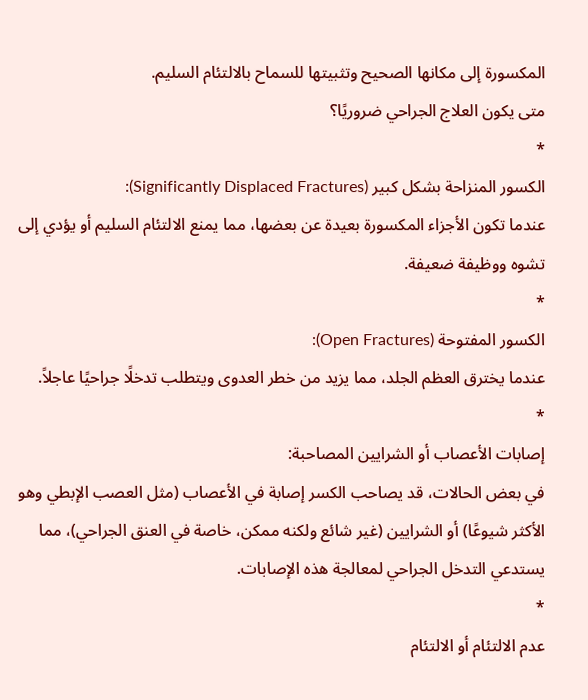المكسورة إلى مكانها الصحيح وتثبيتها للسماح بالالتئام السليم.
متى يكون العلاج الجراحي ضروريًا؟
*
الكسور المنزاحة بشكل كبير (Significantly Displaced Fractures):
عندما تكون الأجزاء المكسورة بعيدة عن بعضها، مما يمنع الالتئام السليم أو يؤدي إلى تشوه ووظيفة ضعيفة.
*
الكسور المفتوحة (Open Fractures):
عندما يخترق العظم الجلد، مما يزيد من خطر العدوى ويتطلب تدخلًا جراحيًا عاجلاً.
*
إصابات الأعصاب أو الشرايين المصاحبة:
في بعض الحالات، قد يصاحب الكسر إصابة في الأعصاب (مثل العصب الإبطي وهو الأكثر شيوعًا) أو الشرايين (غير شائع ولكنه ممكن، خاصة في العنق الجراحي)، مما يستدعي التدخل الجراحي لمعالجة هذه الإصابات.
*
عدم الالتئام أو الالتئام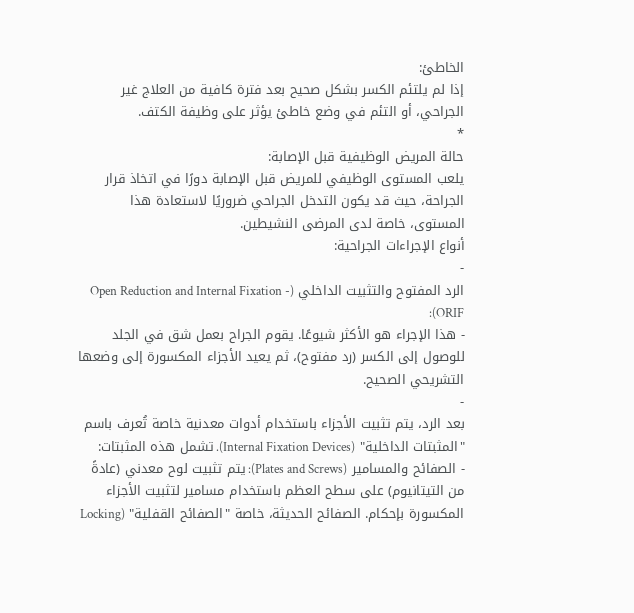الخاطئ:
إذا لم يلتئم الكسر بشكل صحيح بعد فترة كافية من العلاج غير الجراحي، أو التئم في وضع خاطئ يؤثر على وظيفة الكتف.
*
حالة المريض الوظيفية قبل الإصابة:
يلعب المستوى الوظيفي للمريض قبل الإصابة دورًا في اتخاذ قرار الجراحة، حيث قد يكون التدخل الجراحي ضروريًا لاستعادة هذا المستوى، خاصة لدى المرضى النشيطين.
أنواع الإجراءات الجراحية:
-
الرد المفتوح والتثبيت الداخلي (Open Reduction and Internal Fixation - ORIF):
- هذا الإجراء هو الأكثر شيوعًا. يقوم الجراح بعمل شق في الجلد للوصول إلى الكسر (رد مفتوح)، ثم يعيد الأجزاء المكسورة إلى وضعها التشريحي الصحيح.
-
بعد الرد، يتم تثبيت الأجزاء باستخدام أدوات معدنية خاصة تُعرف باسم "المثبتات الداخلية" (Internal Fixation Devices). تشمل هذه المثبتات:
- الصفائح والمسامير (Plates and Screws): يتم تثبيت لوح معدني (عادةً من التيتانيوم) على سطح العظم باستخدام مسامير لتثبيت الأجزاء المكسورة بإحكام. الصفائح الحديثة، خاصة "الصفائح القفلية" (Locking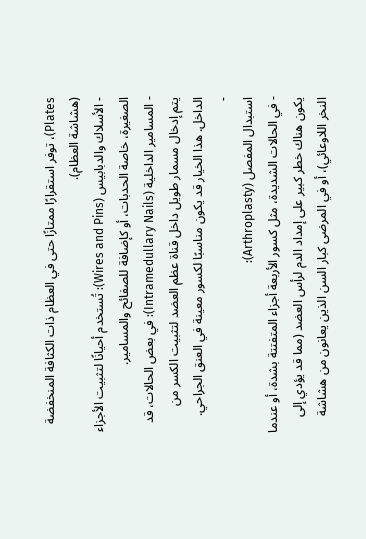Plates)، توفر استقرارًا ممتازًا حتى في العظام ذات الكثافة المنخفضة (هشاشة العظام).
- الأسلاك والدبابيس (Wires and Pins): تُستخدم أحيانًا لتثبيت الأجزاء الصغيرة، خاصة الحدبات، أو كإضافة للصفائح والمسامير.
- المسامير الداخلية (Intramedullary Nails): في بعض الحالات، قد يتم إدخال مسمار طويل داخل قناة عظم العضد لتثبيت الكسر من الداخل. هذا الخيار قد يكون مناسبًا لكسور معينة في العنق الجراحي.
-
استبدال المفصل (Arthroplasty):
- في الحالات الشديدة، مثل كسور الأربعة أجزاء المتفتتة بشدة، أو عندما يكون هناك خطر كبير على إمداد الدم لرأس العضد (مما قد يؤدي إلى النخر اللاوعائي)، أو في المرضى كبار السن الذين يعانون من هشاشة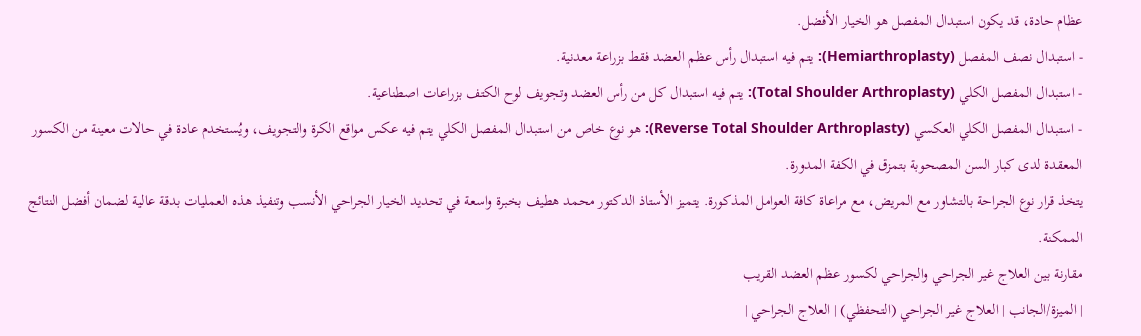عظام حادة، قد يكون استبدال المفصل هو الخيار الأفضل.
- استبدال نصف المفصل (Hemiarthroplasty): يتم فيه استبدال رأس عظم العضد فقط بزراعة معدنية.
- استبدال المفصل الكلي (Total Shoulder Arthroplasty): يتم فيه استبدال كل من رأس العضد وتجويف لوح الكتف بزراعات اصطناعية.
- استبدال المفصل الكلي العكسي (Reverse Total Shoulder Arthroplasty): هو نوع خاص من استبدال المفصل الكلي يتم فيه عكس مواقع الكرة والتجويف، ويُستخدم عادة في حالات معينة من الكسور المعقدة لدى كبار السن المصحوبة بتمزق في الكفة المدورة.
يتخذ قرار نوع الجراحة بالتشاور مع المريض، مع مراعاة كافة العوامل المذكورة. يتميز الأستاذ الدكتور محمد هطيف بخبرة واسعة في تحديد الخيار الجراحي الأنسب وتنفيذ هذه العمليات بدقة عالية لضمان أفضل النتائج الممكنة.
مقارنة بين العلاج غير الجراحي والجراحي لكسور عظم العضد القريب
| الميزة/الجانب | العلاج غير الجراحي (التحفظي) | العلاج الجراحي |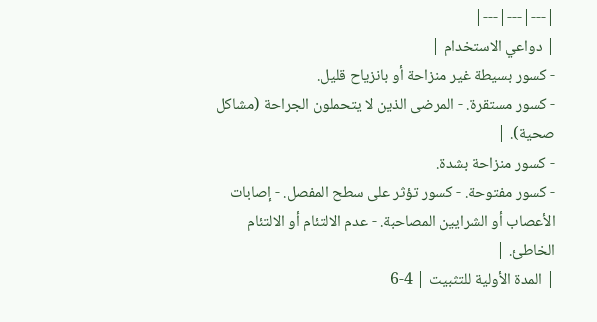|---|---|---|
| دواعي الاستخدام |
- كسور بسيطة غير منزاحة أو بانزياح قليل.
- كسور مستقرة. - المرضى الذين لا يتحملون الجراحة (مشاكل صحية). |
- كسور منزاحة بشدة.
- كسور مفتوحة. - كسور تؤثر على سطح المفصل. - إصابات الأعصاب أو الشرايين المصاحبة. - عدم الالتئام أو الالتئام الخاطئ. |
| المدة الأولية للتثبيت | 4-6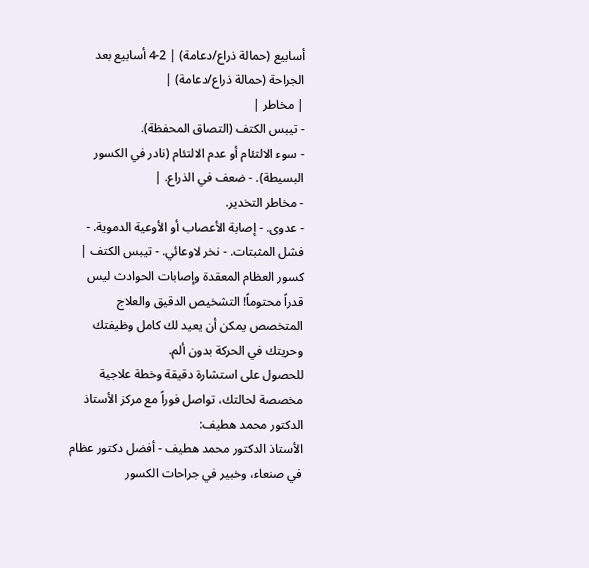أسابيع (حمالة ذراع/دعامة) | 2-4 أسابيع بعد الجراحة (حمالة ذراع/دعامة) |
| مخاطر |
- تيبس الكتف (التصاق المحفظة).
- سوء الالتئام أو عدم الالتئام (نادر في الكسور البسيطة). - ضعف في الذراع. |
- مخاطر التخدير.
- عدوى. - إصابة الأعصاب أو الأوعية الدموية. - فشل المثبتات. - نخر لاوعائي. - تيبس الكتف |
كسور العظام المعقدة وإصابات الحوادث ليس قدراً محتوماً! التشخيص الدقيق والعلاج المتخصص يمكن أن يعيد لك كامل وظيفتك وحريتك في الحركة بدون ألم.
للحصول على استشارة دقيقة وخطة علاجية مخصصة لحالتك، تواصل فوراً مع مركز الأستاذ الدكتور محمد هطيف:
الأستاذ الدكتور محمد هطيف - أفضل دكتور عظام في صنعاء، وخبير في جراحات الكسور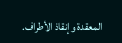المعقدة وإنقاذ الأطراف.